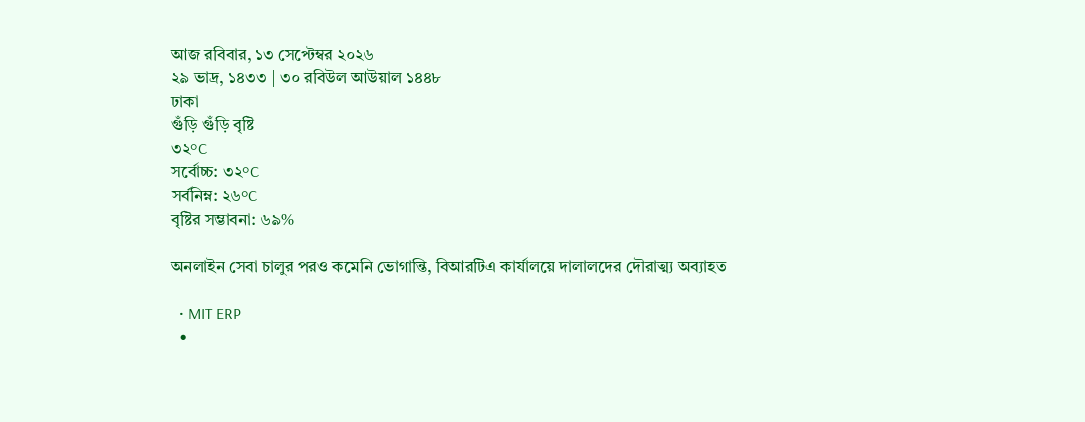আজ রবিবার, ১৩ সেপ্টেম্বর ২০২৬
২৯ ভাদ্র, ১৪৩৩ | ৩০ রবিউল আউয়াল ১৪৪৮
ঢাকা
গুঁড়ি গুঁড়ি বৃষ্টি
৩২°C
সর্বোচ্চ: ৩২°C
সর্বনিম্ন: ২৬°C
বৃষ্টির সম্ভাবনা: ৬৯%

অনলাইন সেবা চালুর পরও কমেনি ভোগান্তি, বিআরটিএ কার্যালয়ে দালালদের দৌরাত্ম্য অব্যাহত

  • MIT ERP
  •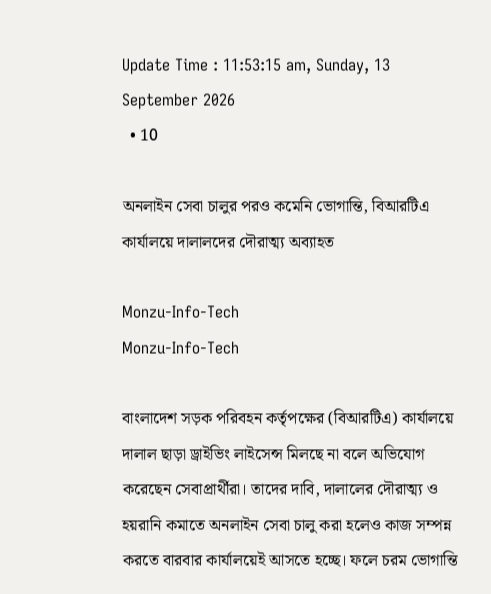Update Time : 11:53:15 am, Sunday, 13 September 2026
  • 10

অনলাইন সেবা চালুর পরও কমেনি ভোগান্তি, বিআরটিএ কার্যালয়ে দালালদের দৌরাত্ম্য অব্যাহত

Monzu-Info-Tech
Monzu-Info-Tech

বাংলাদেশ সড়ক পরিবহন কর্তৃপক্ষের (বিআরটিএ) কার্যালয়ে দালাল ছাড়া ড্রাইভিং লাইসেন্স মিলছে না বলে অভিযোগ করেছেন সেবাপ্রার্থীরা। তাদের দাবি, দালালের দৌরাত্ম্য ও হয়রানি কমাতে অনলাইন সেবা চালু করা হলেও কাজ সম্পন্ন করতে বারবার কার্যালয়েই আসতে হচ্ছে। ফলে চরম ভোগান্তি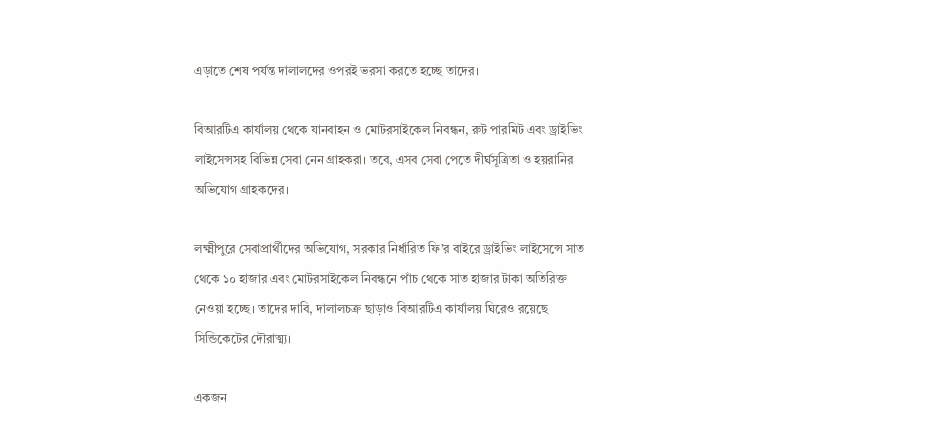এড়াতে শেষ পর্যন্ত দালালদের ওপরই ভরসা করতে হচ্ছে তাদের।

বিআরটিএ কার্যালয় থেকে যানবাহন ও মোটরসাইকেল নিবন্ধন, রুট পারমিট এবং ড্রাইভিং লাইসেন্সসহ বিভিন্ন সেবা নেন গ্রাহকরা। তবে, এসব সেবা পেতে দীর্ঘসূত্রিতা ও হয়রানির অভিযোগ গ্রাহকদের।

লক্ষ্মীপুরে সেবাপ্রার্থীদের অভিযোগ, সরকার নির্ধারিত ফি’র বাইরে ড্রাইভিং লাইসেন্সে সাত থেকে ১০ হাজার এবং মোটরসাইকেল নিবন্ধনে পাঁচ থেকে সাত হাজার টাকা অতিরিক্ত নেওয়া হচ্ছে। তাদের দাবি, দালালচক্র ছাড়াও বিআরটিএ কার্যালয় ঘিরেও রয়েছে সিন্ডিকেটের দৌরাত্ম্য।

একজন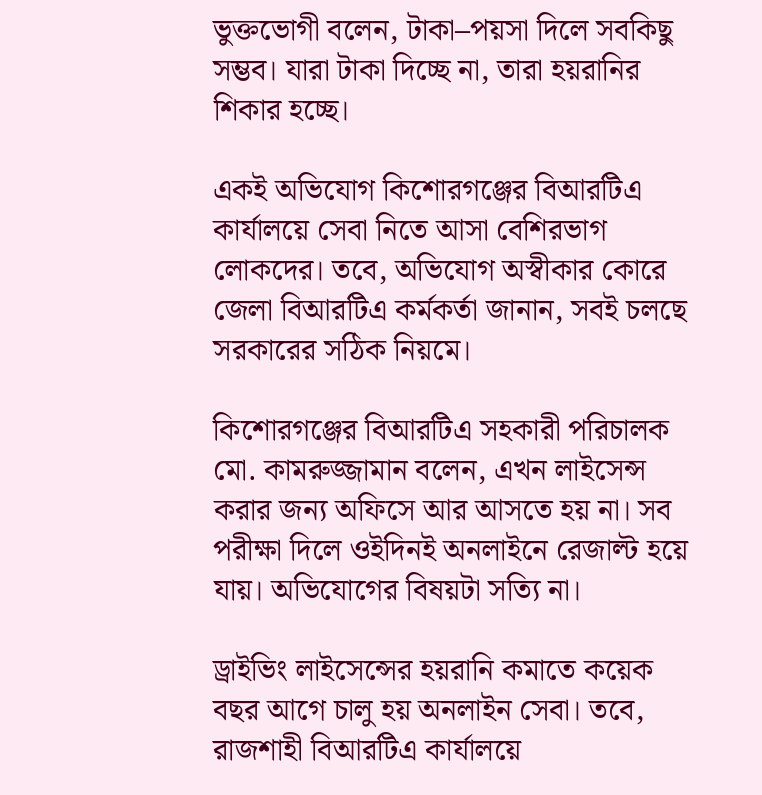ভুক্তভোগী বলেন, টাকা–পয়সা দিলে সবকিছু সম্ভব। যারা টাকা দিচ্ছে না, তারা হয়রানির শিকার হচ্ছে।

একই অভিযোগ কিশোরগঞ্জের বিআরটিএ কার্যালয়ে সেবা নিতে আসা বেশিরভাগ লোকদের। তবে, অভিযোগ অস্বীকার কোরে জেলা বিআরটিএ কর্মকর্তা জানান, সবই চলছে সরকারের সঠিক নিয়মে।

কিশোরগঞ্জের বিআরটিএ সহকারী পরিচালক মো. কামরুজ্জামান বলেন, এখন লাইসেন্স করার জন্য অফিসে আর আসতে হয় না। সব পরীক্ষা দিলে ওইদিনই অনলাইনে রেজাল্ট হয়ে যায়। অভিযোগের বিষয়টা সত্যি না।

ড্রাইভিং লাইসেন্সের হয়রানি কমাতে কয়েক বছর আগে চালু হয় অনলাইন সেবা। তবে, রাজশাহী বিআরটিএ কার্যালয়ে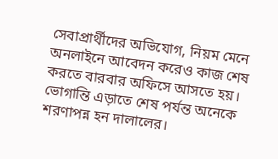সেবাপ্রার্থীদের অভিযোগ, নিয়ম মেনে অনলাইনে আবেদন করেও কাজ শেষ করতে বারবার অফিসে আসতে হয়। ভোগান্তি এড়াতে শেষ পর্যন্ত অনেকে শরণাপন্ন হন দালালের।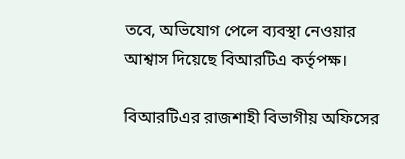তবে, অভিযোগ পেলে ব্যবস্থা নেওয়ার আশ্বাস দিয়েছে বিআরটিএ কর্তৃপক্ষ।

বিআরটিএর রাজশাহী বিভাগীয় অফিসের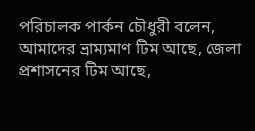পরিচালক পার্কন চৌধুরী বলেন, আমাদের ভ্রাম্যমাণ টিম আছে, জেলা প্রশাসনের টিম আছে,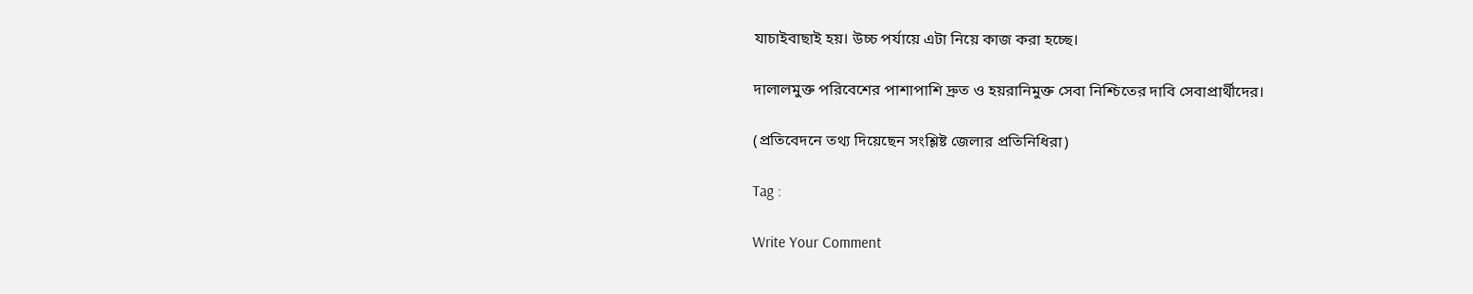যাচাইবাছাই হয়। উচ্চ পর্যায়ে এটা নিয়ে কাজ করা হচ্ছে।

দালালমুক্ত পরিবেশের পাশাপাশি দ্রুত ও হয়রানিমুক্ত সেবা নিশ্চিতের দাবি সেবাপ্রার্থীদের।

(প্রতিবেদনে তথ্য দিয়েছেন সংশ্লিষ্ট জেলার প্রতিনিধিরা)

Tag :

Write Your Comment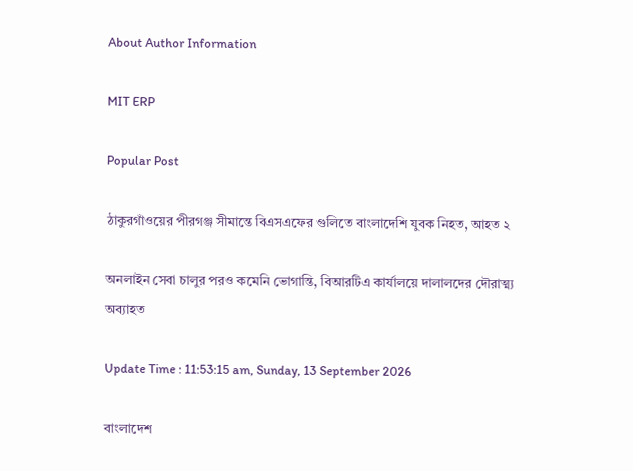About Author Information

MIT ERP

Popular Post

ঠাকুরগাঁওয়ের পীরগঞ্জ সীমান্তে বিএসএফের গুলিতে বাংলাদেশি যুবক নিহত, আহত ২

অনলাইন সেবা চালুর পরও কমেনি ভোগান্তি, বিআরটিএ কার্যালয়ে দালালদের দৌরাত্ম্য অব্যাহত

Update Time : 11:53:15 am, Sunday, 13 September 2026

বাংলাদেশ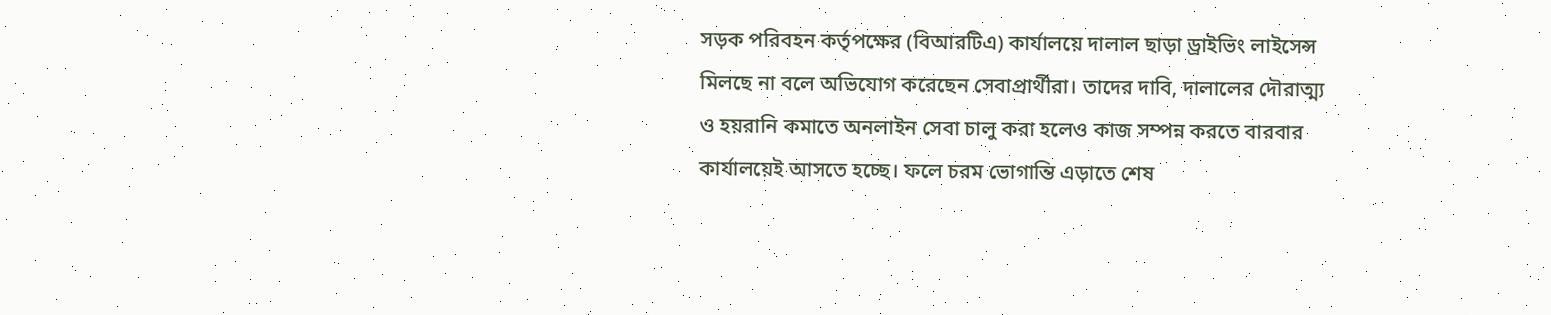সড়ক পরিবহন কর্তৃপক্ষের (বিআরটিএ) কার্যালয়ে দালাল ছাড়া ড্রাইভিং লাইসেন্স মিলছে না বলে অভিযোগ করেছেন সেবাপ্রার্থীরা। তাদের দাবি, দালালের দৌরাত্ম্য ও হয়রানি কমাতে অনলাইন সেবা চালু করা হলেও কাজ সম্পন্ন করতে বারবার কার্যালয়েই আসতে হচ্ছে। ফলে চরম ভোগান্তি এড়াতে শেষ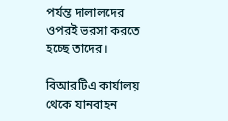পর্যন্ত দালালদের ওপরই ভরসা করতে হচ্ছে তাদের।

বিআরটিএ কার্যালয় থেকে যানবাহন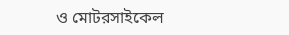ও মোটরসাইকেল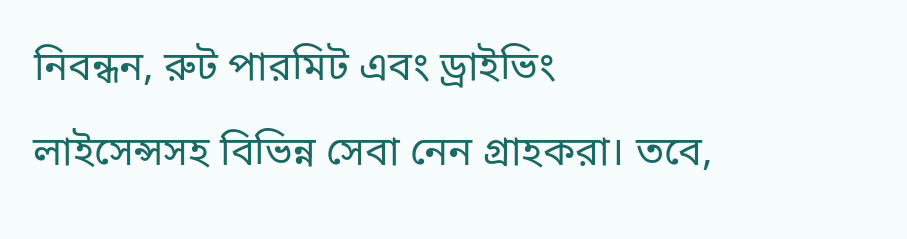নিবন্ধন, রুট পারমিট এবং ড্রাইভিং লাইসেন্সসহ বিভিন্ন সেবা নেন গ্রাহকরা। তবে,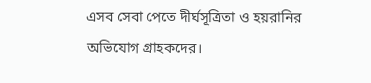এসব সেবা পেতে দীর্ঘসূত্রিতা ও হয়রানির অভিযোগ গ্রাহকদের।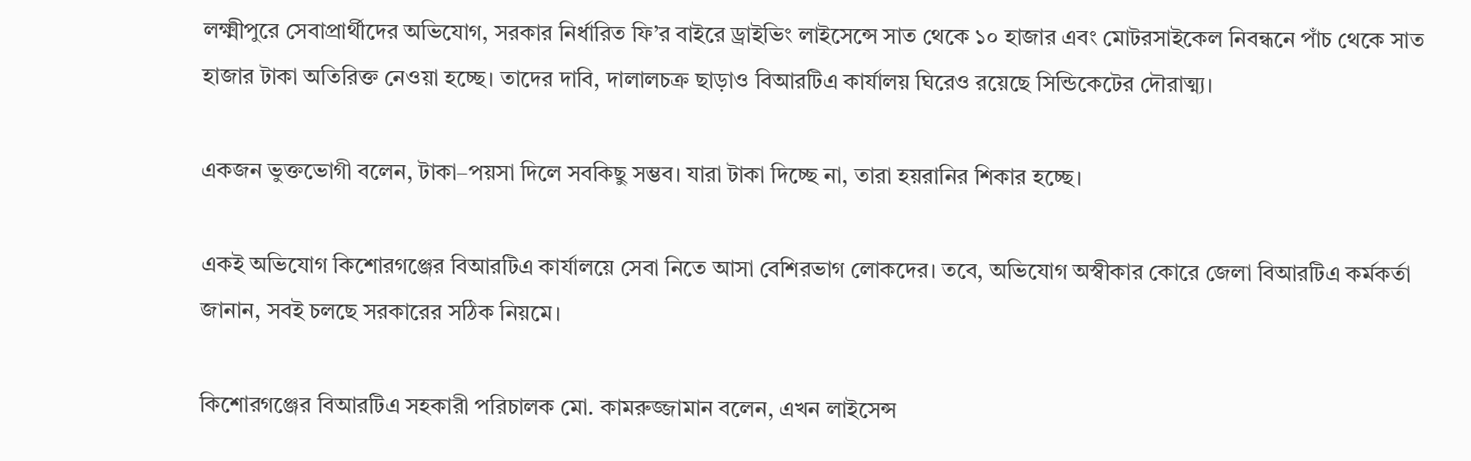লক্ষ্মীপুরে সেবাপ্রার্থীদের অভিযোগ, সরকার নির্ধারিত ফি’র বাইরে ড্রাইভিং লাইসেন্সে সাত থেকে ১০ হাজার এবং মোটরসাইকেল নিবন্ধনে পাঁচ থেকে সাত হাজার টাকা অতিরিক্ত নেওয়া হচ্ছে। তাদের দাবি, দালালচক্র ছাড়াও বিআরটিএ কার্যালয় ঘিরেও রয়েছে সিন্ডিকেটের দৌরাত্ম্য।

একজন ভুক্তভোগী বলেন, টাকা–পয়সা দিলে সবকিছু সম্ভব। যারা টাকা দিচ্ছে না, তারা হয়রানির শিকার হচ্ছে।

একই অভিযোগ কিশোরগঞ্জের বিআরটিএ কার্যালয়ে সেবা নিতে আসা বেশিরভাগ লোকদের। তবে, অভিযোগ অস্বীকার কোরে জেলা বিআরটিএ কর্মকর্তা জানান, সবই চলছে সরকারের সঠিক নিয়মে।

কিশোরগঞ্জের বিআরটিএ সহকারী পরিচালক মো. কামরুজ্জামান বলেন, এখন লাইসেন্স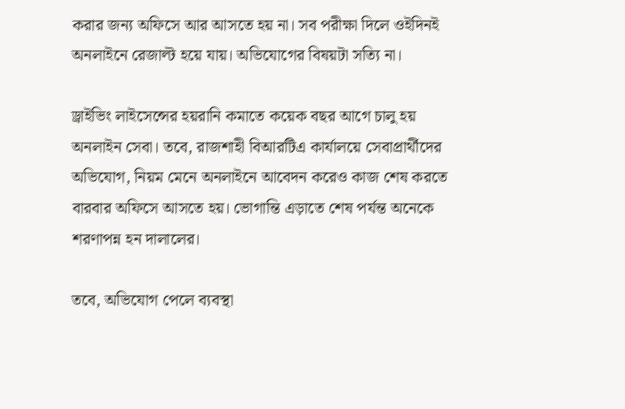করার জন্য অফিসে আর আসতে হয় না। সব পরীক্ষা দিলে ওইদিনই অনলাইনে রেজাল্ট হয়ে যায়। অভিযোগের বিষয়টা সত্যি না।

ড্রাইভিং লাইসেন্সের হয়রানি কমাতে কয়েক বছর আগে চালু হয় অনলাইন সেবা। তবে, রাজশাহী বিআরটিএ কার্যালয়ে সেবাপ্রার্থীদের অভিযোগ, নিয়ম মেনে অনলাইনে আবেদন করেও কাজ শেষ করতে বারবার অফিসে আসতে হয়। ভোগান্তি এড়াতে শেষ পর্যন্ত অনেকে শরণাপন্ন হন দালালের।

তবে, অভিযোগ পেলে ব্যবস্থা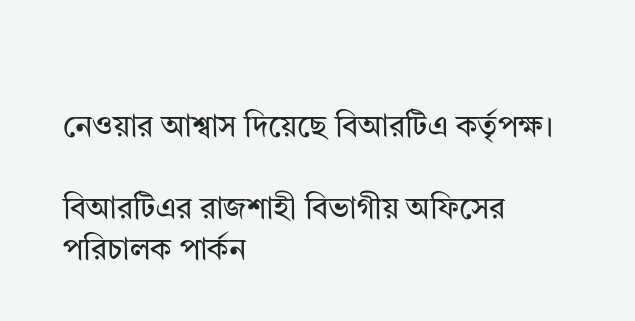নেওয়ার আশ্বাস দিয়েছে বিআরটিএ কর্তৃপক্ষ।

বিআরটিএর রাজশাহী বিভাগীয় অফিসের পরিচালক পার্কন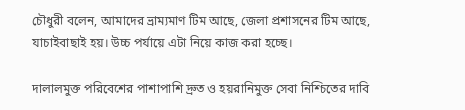চৌধুরী বলেন, আমাদের ভ্রাম্যমাণ টিম আছে, জেলা প্রশাসনের টিম আছে, যাচাইবাছাই হয়। উচ্চ পর্যায়ে এটা নিয়ে কাজ করা হচ্ছে।

দালালমুক্ত পরিবেশের পাশাপাশি দ্রুত ও হয়রানিমুক্ত সেবা নিশ্চিতের দাবি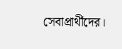সেবাপ্রার্থীদের।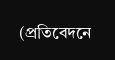(প্রতিবেদনে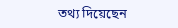তথ্য দিয়েছেন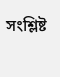সংশ্লিষ্ট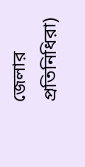জেলার প্রতিনিধিরা)